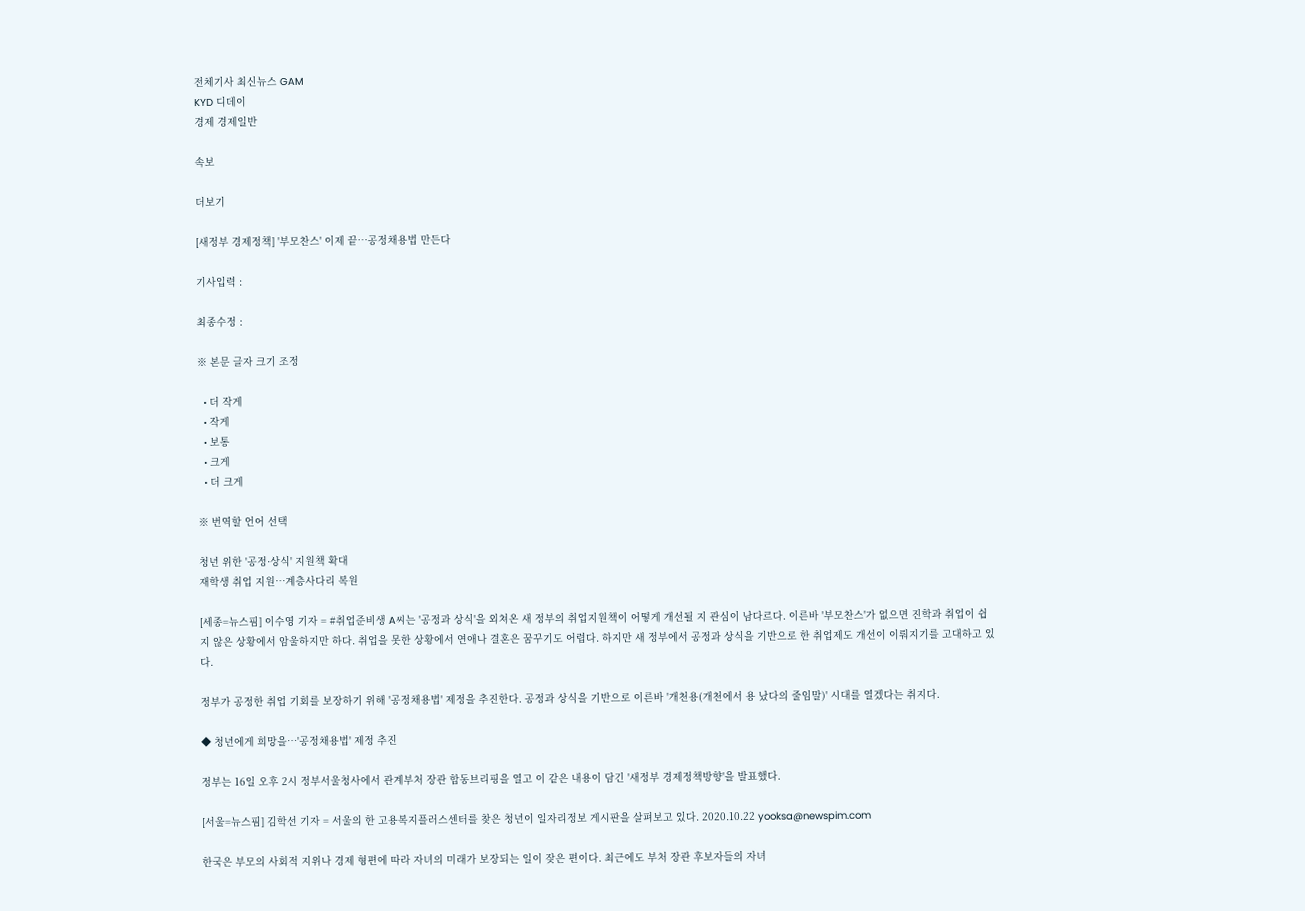전체기사 최신뉴스 GAM
KYD 디데이
경제 경제일반

속보

더보기

[새정부 경제정책] '부모찬스' 이제 끝…공정채용법 만든다

기사입력 :

최종수정 :

※ 본문 글자 크기 조정

  • 더 작게
  • 작게
  • 보통
  • 크게
  • 더 크게

※ 번역할 언어 선택

청년 위한 '공정·상식' 지원책 확대
재학생 취업 지원…계층사다리 복원

[세종=뉴스핌] 이수영 기자 = #취업준비생 A씨는 '공정과 상식'을 외쳐온 새 정부의 취업지원책이 어떻게 개선될 지 관심이 남다르다. 이른바 '부모찬스'가 없으면 진학과 취업이 쉽지 않은 상황에서 암울하지만 하다. 취업을 못한 상황에서 연애나 결혼은 꿈꾸기도 어렵다. 하지만 새 정부에서 공정과 상식을 기반으로 한 취업제도 개선이 이뤄지기를 고대하고 있다.

정부가 공정한 취업 기회를 보장하기 위해 '공정채용법' 제정을 추진한다. 공정과 상식을 기반으로 이른바 '개천용(개천에서 용 났다의 줄임말)' 시대를 열겠다는 취지다.

◆ 청년에게 희망을…'공정채용법' 제정 추진

정부는 16일 오후 2시 정부서울청사에서 관계부처 장관 합동브리핑을 열고 이 같은 내용이 담긴 '새정부 경제정책방향'을 발표했다.

[서울=뉴스핌] 김학선 기자 = 서울의 한 고용복지플러스센터를 찾은 청년이 일자리정보 게시판을 살펴보고 있다. 2020.10.22 yooksa@newspim.com

한국은 부모의 사회적 지위나 경제 형편에 따라 자녀의 미래가 보장되는 일이 잦은 편이다. 최근에도 부처 장관 후보자들의 자녀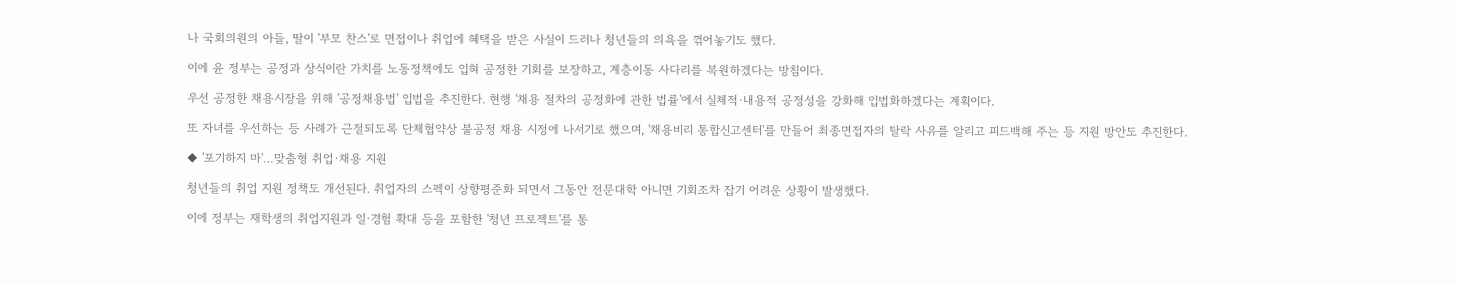나 국회의원의 아들, 딸이 '부모 찬스'로 면접이나 취업에 혜택을 받은 사실이 드러나 청년들의 의욕을 꺾어놓기도 했다.

이에 윤 정부는 공정과 상식이란 가치를 노동정책에도 입혀 공정한 기회를 보장하고, 계층이동 사다리를 복원하겠다는 방침이다.

우선 공정한 채용시장을 위해 '공정채용법' 입법을 추진한다. 현행 '채용 절차의 공정화에 관한 법률'에서 실체적·내용적 공정성을 강화해 입법화하겠다는 계획이다.

또 자녀를 우선하는 등 사례가 근절되도록 단체협약상 불공정 채용 시정에 나서기로 했으며, '채용비리 통합신고센터'를 만들어 최종면접자의 탈락 사유를 알리고 피드백해 주는 등 지원 방안도 추진한다.

◆ '포기하지 마'…맞춤형 취업·채용 지원

청년들의 취업 지원 정책도 개선된다. 취업자의 스펙이 상향평준화 되면서 그동안 전문대학 아니면 기회조차 잡기 어려운 상황이 발생했다.

이에 정부는 재학생의 취업지원과 일·경험 확대 등을 포함한 '청년 프로젝트'를 통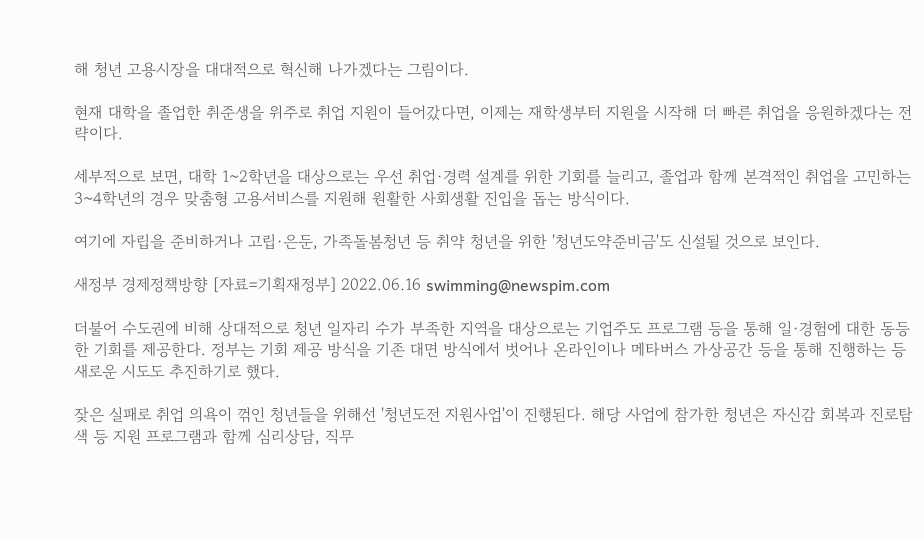해 청년 고용시장을 대대적으로 혁신해 나가겠다는 그림이다.

현재 대학을 졸업한 취준생을 위주로 취업 지원이 들어갔다면, 이제는 재학생부터 지원을 시작해 더 빠른 취업을 응원하겠다는 전략이다.

세부적으로 보면, 대학 1~2학년을 대상으로는 우선 취업·경력 설계를 위한 기회를 늘리고, 졸업과 함께 본격적인 취업을 고민하는 3~4학년의 경우 맞춤형 고용서비스를 지원해 원활한 사회생활 진입을 돕는 방식이다.

여기에 자립을 준비하거나 고립·은둔, 가족돌봄청년 등 취약 청년을 위한 '청년도약준비금'도 신설될 것으로 보인다.

새정부 경제정책방향 [자료=기획재정부] 2022.06.16 swimming@newspim.com

더불어 수도권에 비해 상대적으로 청년 일자리 수가 부족한 지역을 대상으로는 기업주도 프로그램 등을 통해 일·경험에 대한 동등한 기회를 제공한다. 정부는 기회 제공 방식을 기존 대면 방식에서 벗어나 온라인이나 메타버스 가상공간 등을 통해 진행하는 등 새로운 시도도 추진하기로 했다.

잦은 실패로 취업 의욕이 꺾인 청년들을 위해선 '청년도전 지원사업'이 진행된다. 해당 사업에 참가한 청년은 자신감 회복과 진로탐색 등 지원 프로그램과 함께 심리상담, 직무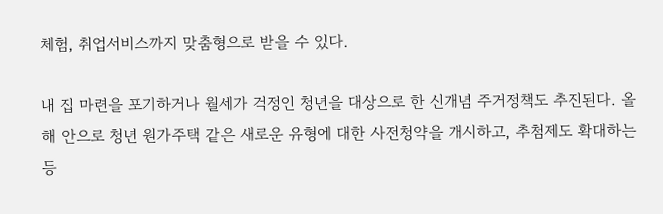체험, 취업서비스까지 맞춤형으로 받을 수 있다.

내 집 마련을 포기하거나 월세가 걱정인 청년을 대상으로 한 신개념 주거정책도 추진된다. 올해 안으로 청년 원가주택 같은 새로운 유형에 대한 사전청약을 개시하고, 추첨제도 확대하는 등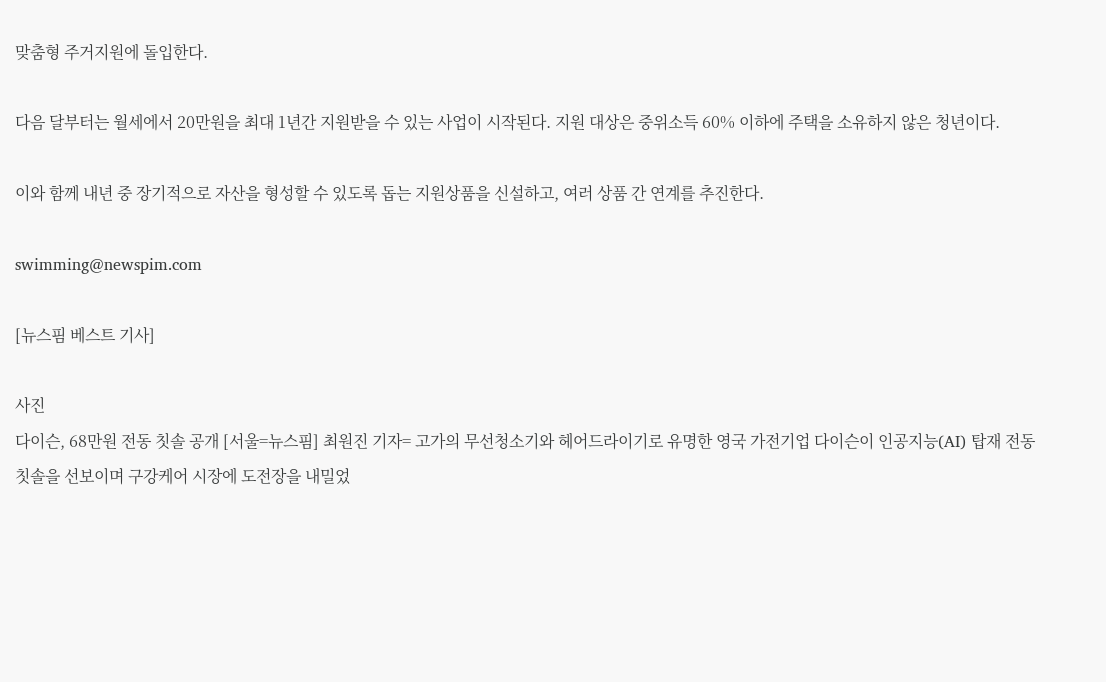맞춤형 주거지원에 돌입한다.

다음 달부터는 월세에서 20만원을 최대 1년간 지원받을 수 있는 사업이 시작된다. 지원 대상은 중위소득 60% 이하에 주택을 소유하지 않은 청년이다.

이와 함께 내년 중 장기적으로 자산을 형성할 수 있도록 돕는 지원상품을 신설하고, 여러 상품 간 연계를 추진한다.

swimming@newspim.com

[뉴스핌 베스트 기사]

사진
다이슨, 68만원 전동 칫솔 공개 [서울=뉴스핌] 최원진 기자= 고가의 무선청소기와 헤어드라이기로 유명한 영국 가전기업 다이슨이 인공지능(AI) 탑재 전동 칫솔을 선보이며 구강케어 시장에 도전장을 내밀었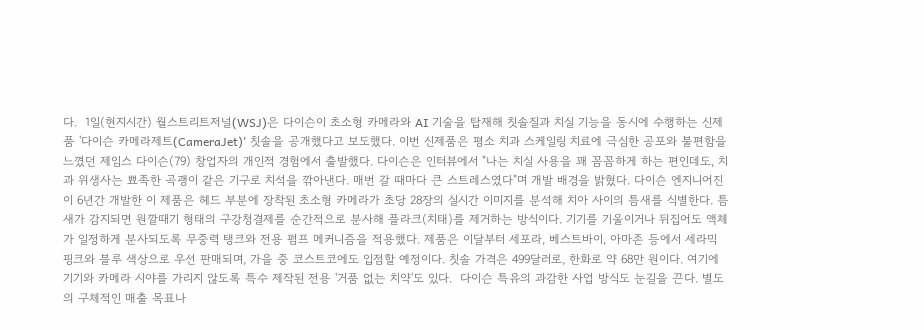다.  1일(현지시간) 월스트리트저널(WSJ)은 다이슨이 초소형 카메라와 AI 기술을 탑재해 칫솔질과 치실 기능을 동시에 수행하는 신제품 '다이슨 카메라제트(CameraJet)' 칫솔을 공개했다고 보도했다. 이번 신제품은 평소 치과 스케일링 치료에 극심한 공포와 불편함을 느꼈던 제임스 다이슨(79) 창업자의 개인적 경험에서 출발했다. 다이슨은 인터뷰에서 "나는 치실 사용을 꽤 꼼꼼하게 하는 편인데도, 치과 위생사는 뾰족한 곡괭이 같은 기구로 치석을 깎아낸다. 매번 갈 때마다 큰 스트레스였다"며 개발 배경을 밝혔다. 다이슨 엔지니어진이 6년간 개발한 이 제품은 헤드 부분에 장착된 초소형 카메라가 초당 28장의 실시간 이미지를 분석해 치아 사이의 틈새를 식별한다. 틈새가 감지되면 원깔때기 형태의 구강청결제를 순간적으로 분사해 플라크(치태)를 제거하는 방식이다. 기기를 기울이거나 뒤집어도 액체가 일정하게 분사되도록 무중력 탱크와 전용 펌프 메커니즘을 적용했다. 제품은 이달부터 세포라, 베스트바이, 아마존 등에서 세라믹 핑크와 블루 색상으로 우선 판매되며, 가을 중 코스트코에도 입점할 예정이다. 칫솔 가격은 499달러로, 한화로 약 68만 원이다. 여기에 기기와 카메라 시야를 가리지 않도록 특수 제작된 전용 '거품 없는 치약'도 있다.  다이슨 특유의 과감한 사업 방식도 눈길을 끈다. 별도의 구체적인 매출 목표나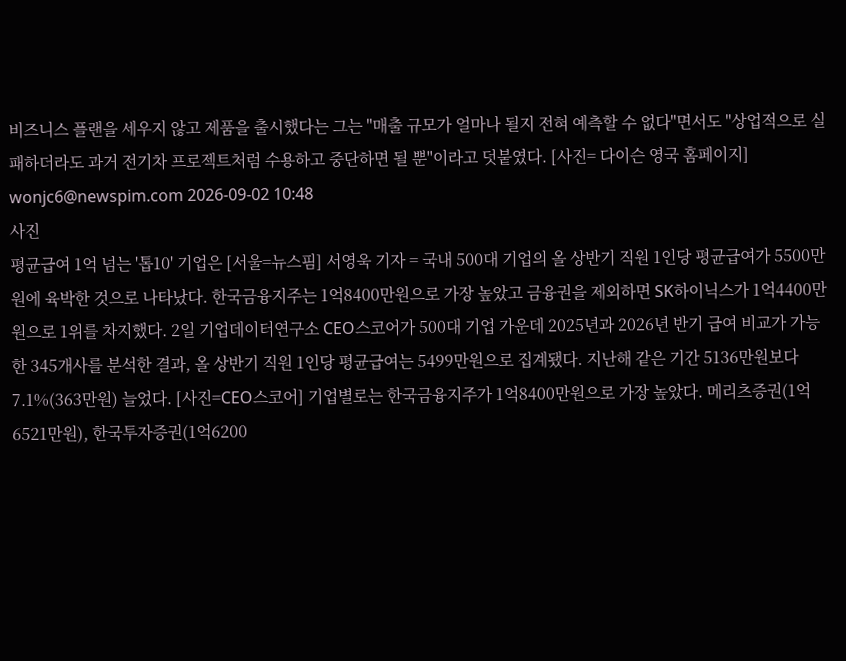비즈니스 플랜을 세우지 않고 제품을 출시했다는 그는 "매출 규모가 얼마나 될지 전혀 예측할 수 없다"면서도 "상업적으로 실패하더라도 과거 전기차 프로젝트처럼 수용하고 중단하면 될 뿐"이라고 덧붙였다. [사진= 다이슨 영국 홈페이지] wonjc6@newspim.com 2026-09-02 10:48
사진
평균급여 1억 넘는 '톱10' 기업은 [서울=뉴스핌] 서영욱 기자 = 국내 500대 기업의 올 상반기 직원 1인당 평균급여가 5500만원에 육박한 것으로 나타났다. 한국금융지주는 1억8400만원으로 가장 높았고 금융권을 제외하면 SK하이닉스가 1억4400만원으로 1위를 차지했다. 2일 기업데이터연구소 CEO스코어가 500대 기업 가운데 2025년과 2026년 반기 급여 비교가 가능한 345개사를 분석한 결과, 올 상반기 직원 1인당 평균급여는 5499만원으로 집계됐다. 지난해 같은 기간 5136만원보다 7.1%(363만원) 늘었다. [사진=CEO스코어] 기업별로는 한국금융지주가 1억8400만원으로 가장 높았다. 메리츠증권(1억6521만원), 한국투자증권(1억6200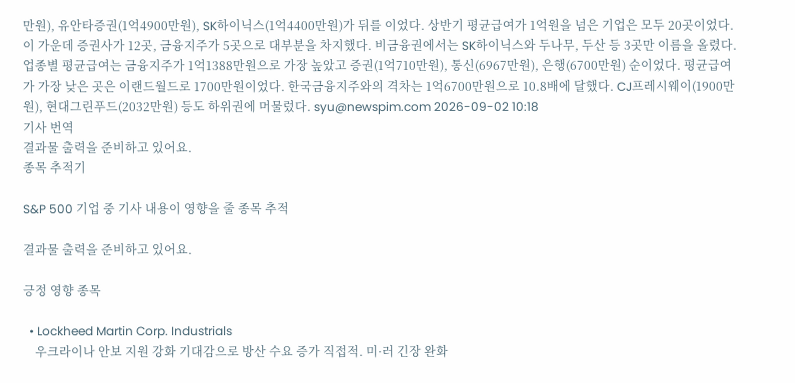만원), 유안타증권(1억4900만원), SK하이닉스(1억4400만원)가 뒤를 이었다. 상반기 평균급여가 1억원을 넘은 기업은 모두 20곳이었다. 이 가운데 증권사가 12곳, 금융지주가 5곳으로 대부분을 차지했다. 비금융권에서는 SK하이닉스와 두나무, 두산 등 3곳만 이름을 올렸다. 업종별 평균급여는 금융지주가 1억1388만원으로 가장 높았고 증권(1억710만원), 통신(6967만원), 은행(6700만원) 순이었다. 평균급여가 가장 낮은 곳은 이랜드월드로 1700만원이었다. 한국금융지주와의 격차는 1억6700만원으로 10.8배에 달했다. CJ프레시웨이(1900만원), 현대그린푸드(2032만원) 등도 하위권에 머물렀다. syu@newspim.com 2026-09-02 10:18
기사 번역
결과물 출력을 준비하고 있어요.
종목 추적기

S&P 500 기업 중 기사 내용이 영향을 줄 종목 추적

결과물 출력을 준비하고 있어요.

긍정 영향 종목

  • Lockheed Martin Corp. Industrials
    우크라이나 안보 지원 강화 기대감으로 방산 수요 증가 직접적. 미·러 긴장 완화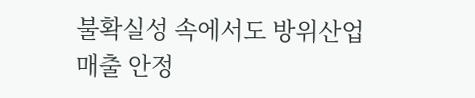불확실성 속에서도 방위산업 매출 안정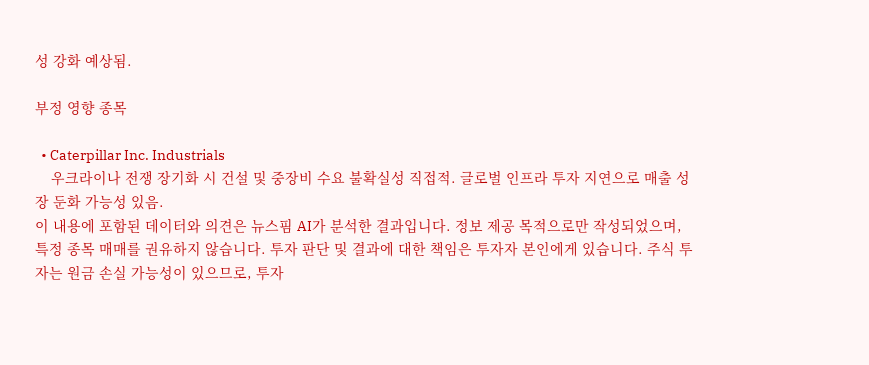성 강화 예상됨.

부정 영향 종목

  • Caterpillar Inc. Industrials
    우크라이나 전쟁 장기화 시 건설 및 중장비 수요 불확실성 직접적. 글로벌 인프라 투자 지연으로 매출 성장 둔화 가능성 있음.
이 내용에 포함된 데이터와 의견은 뉴스핌 AI가 분석한 결과입니다. 정보 제공 목적으로만 작성되었으며, 특정 종목 매매를 권유하지 않습니다. 투자 판단 및 결과에 대한 책임은 투자자 본인에게 있습니다. 주식 투자는 원금 손실 가능성이 있으므로, 투자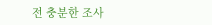전 충분한 조사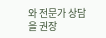와 전문가 상담을 권장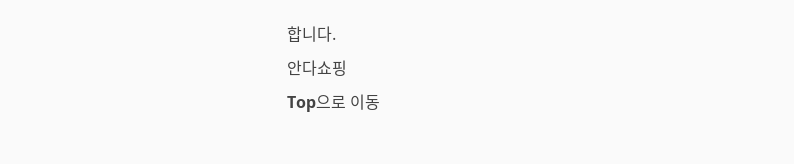합니다.
안다쇼핑
Top으로 이동